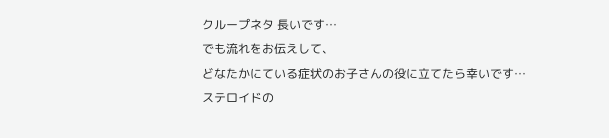クループネタ 長いです…
でも流れをお伝えして、
どなたかにている症状のお子さんの役に立てたら幸いです…
ステロイドの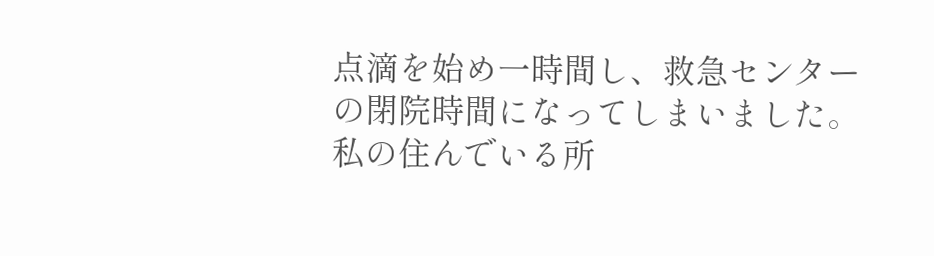点滴を始め一時間し、救急センターの閉院時間になってしまいました。
私の住んでいる所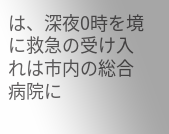は、深夜0時を境に救急の受け入れは市内の総合病院に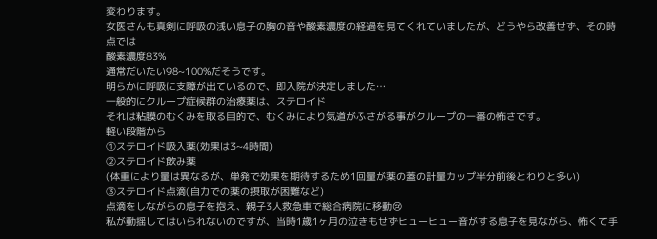変わります。
女医さんも真剣に呼吸の浅い息子の胸の音や酸素濃度の経過を見てくれていましたが、どうやら改善せず、その時点では
酸素濃度83%
通常だいたい98~100%だそうです。
明らかに呼吸に支障が出ているので、即入院が決定しました…
一般的にクループ症候群の治療薬は、ステロイド
それは粘膜のむくみを取る目的で、むくみにより気道がふさがる事がクループの一番の怖さです。
軽い段階から
①ステロイド吸入薬(効果は3~4時間)
②ステロイド飲み薬
(体重により量は異なるが、単発で効果を期待するため1回量が薬の蓋の計量カップ半分前後とわりと多い)
③ステロイド点滴(自力での薬の摂取が困難など)
点滴をしながらの息子を抱え、親子3人救急車で総合病院に移動😢
私が動揺してはいられないのですが、当時1歳1ヶ月の泣きもせずヒューヒュー音がする息子を見ながら、怖くて手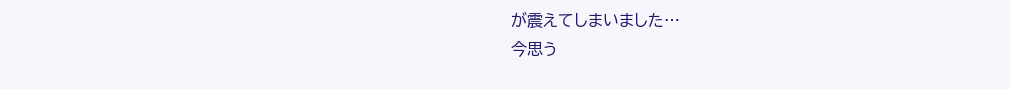が震えてしまいました…
今思う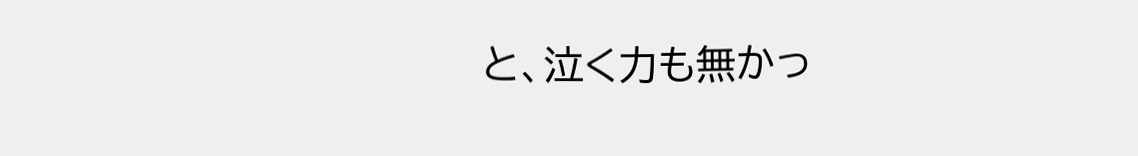と、泣く力も無かっ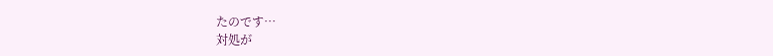たのです…
対処が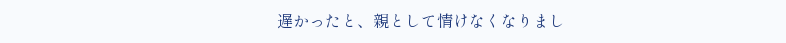遅かったと、親として情けなくなりまし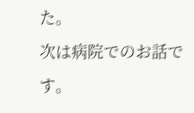た。
次は病院でのお話です。